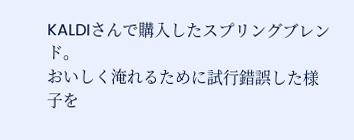KALDIさんで購入したスプリングブレンド。
おいしく淹れるために試行錯誤した様子を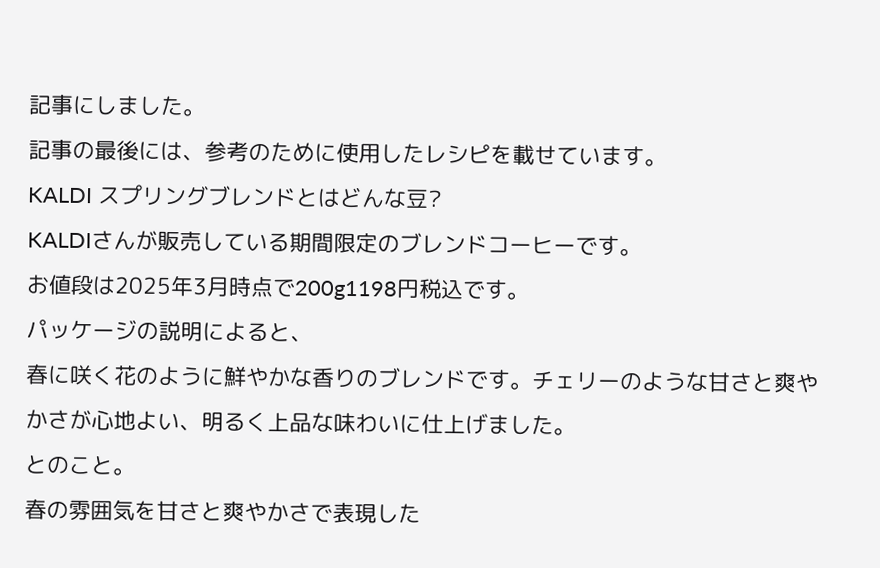記事にしました。
記事の最後には、参考のために使用したレシピを載せています。
KALDI スプリングブレンドとはどんな豆?
KALDIさんが販売している期間限定のブレンドコーヒーです。
お値段は2025年3月時点で200g1198円税込です。
パッケージの説明によると、
春に咲く花のように鮮やかな香りのブレンドです。チェリーのような甘さと爽やかさが心地よい、明るく上品な味わいに仕上げました。
とのこと。
春の雰囲気を甘さと爽やかさで表現した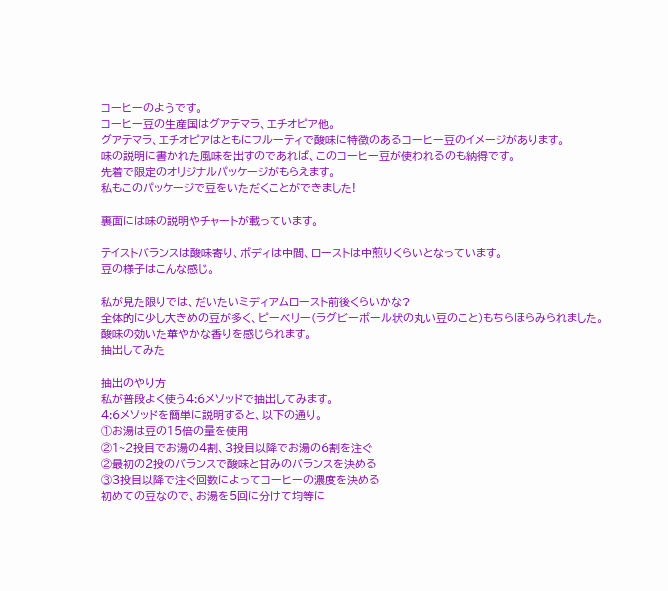コーヒーのようです。
コーヒー豆の生産国はグアテマラ、エチオピア他。
グアテマラ、エチオピアはともにフルーティで酸味に特徴のあるコーヒー豆のイメージがあります。
味の説明に書かれた風味を出すのであれば、このコーヒー豆が使われるのも納得です。
先着で限定のオリジナルパッケージがもらえます。
私もこのパッケージで豆をいただくことができました!

裏面には味の説明やチャートが載っています。

テイストバランスは酸味寄り、ボディは中間、ローストは中煎りくらいとなっています。
豆の様子はこんな感じ。

私が見た限りでは、だいたいミディアムロースト前後くらいかな?
全体的に少し大きめの豆が多く、ピーベリー(ラグビーボール状の丸い豆のこと)もちらほらみられました。
酸味の効いた華やかな香りを感じられます。
抽出してみた

抽出のやり方
私が普段よく使う4:6メソッドで抽出してみます。
4:6メソッドを簡単に説明すると、以下の通り。
①お湯は豆の15倍の量を使用
②1~2投目でお湯の4割、3投目以降でお湯の6割を注ぐ
②最初の2投のバランスで酸味と甘みのバランスを決める
③3投目以降で注ぐ回数によってコーヒーの濃度を決める
初めての豆なので、お湯を5回に分けて均等に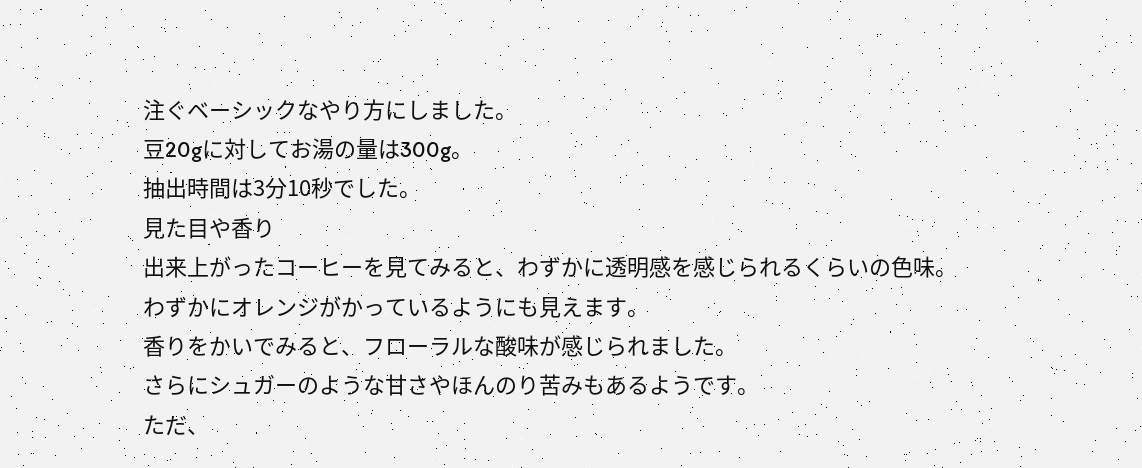注ぐベーシックなやり方にしました。
豆20gに対してお湯の量は300g。
抽出時間は3分10秒でした。
見た目や香り
出来上がったコーヒーを見てみると、わずかに透明感を感じられるくらいの色味。
わずかにオレンジがかっているようにも見えます。
香りをかいでみると、フローラルな酸味が感じられました。
さらにシュガーのような甘さやほんのり苦みもあるようです。
ただ、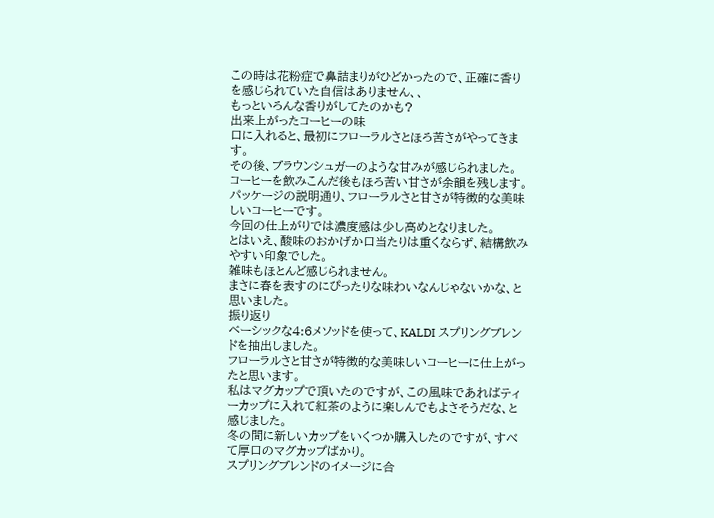この時は花粉症で鼻詰まりがひどかったので、正確に香りを感じられていた自信はありません、、
もっといろんな香りがしてたのかも?
出来上がったコーヒーの味
口に入れると、最初にフローラルさとほろ苦さがやってきます。
その後、ブラウンシュガーのような甘みが感じられました。
コーヒーを飲みこんだ後もほろ苦い甘さが余韻を残します。
パッケージの説明通り、フローラルさと甘さが特徴的な美味しいコーヒーです。
今回の仕上がりでは濃度感は少し高めとなりました。
とはいえ、酸味のおかげか口当たりは重くならず、結構飲みやすい印象でした。
雑味もほとんど感じられません。
まさに春を表すのにぴったりな味わいなんじゃないかな、と思いました。
振り返り
ベーシックな4:6メソッドを使って、KALDI スプリングブレンドを抽出しました。
フローラルさと甘さが特徴的な美味しいコーヒーに仕上がったと思います。
私はマグカップで頂いたのですが、この風味であればティーカップに入れて紅茶のように楽しんでもよさそうだな、と感じました。
冬の間に新しいカップをいくつか購入したのですが、すべて厚口のマグカップばかり。
スプリングブレンドのイメージに合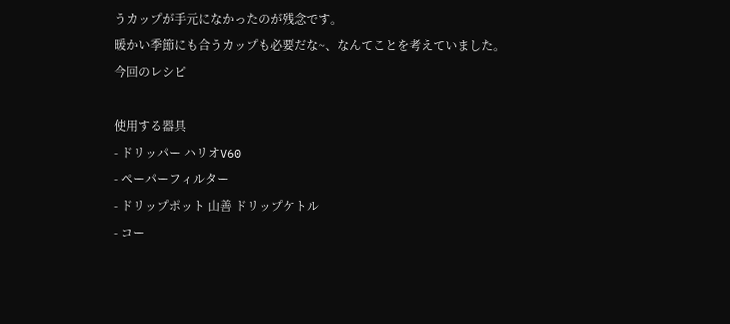うカップが手元になかったのが残念です。
暖かい季節にも合うカップも必要だな~、なんてことを考えていました。
今回のレシピ

使用する器具
- ドリッパー ハリオV60
- ペーパーフィルター
- ドリップポット 山善 ドリップケトル
- コー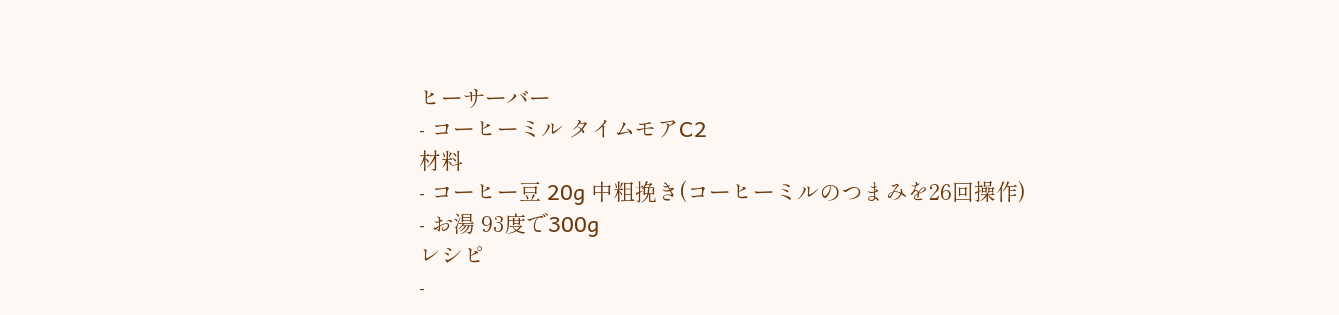ヒーサーバー
- コーヒーミル タイムモアC2
材料
- コーヒー豆 20g 中粗挽き(コーヒーミルのつまみを26回操作)
- お湯 93度で300g
レシピ
-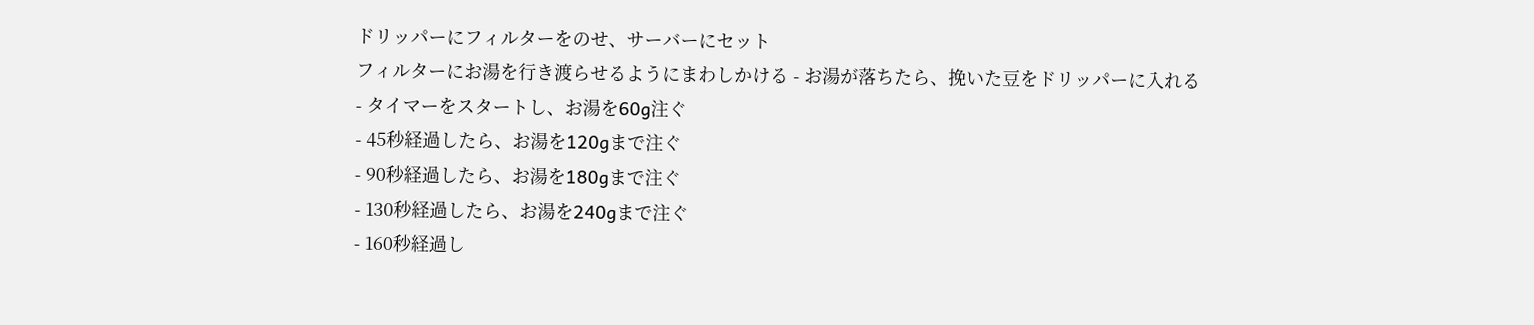ドリッパーにフィルターをのせ、サーバーにセット
フィルターにお湯を行き渡らせるようにまわしかける - お湯が落ちたら、挽いた豆をドリッパーに入れる
- タイマーをスタートし、お湯を60g注ぐ
- 45秒経過したら、お湯を120gまで注ぐ
- 90秒経過したら、お湯を180gまで注ぐ
- 130秒経過したら、お湯を240gまで注ぐ
- 160秒経過し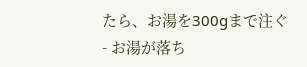たら、お湯を300gまで注ぐ
- お湯が落ち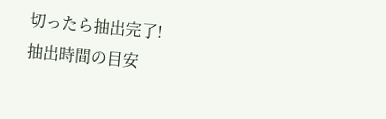切ったら抽出完了!
抽出時間の目安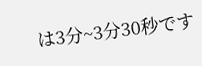は3分~3分30秒です